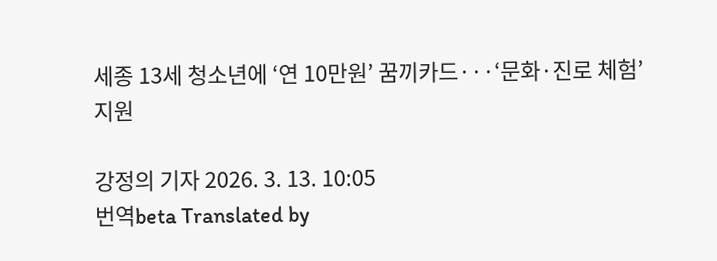세종 13세 청소년에 ‘연 10만원’ 꿈끼카드···‘문화·진로 체험’ 지원

강정의 기자 2026. 3. 13. 10:05
번역beta Translated by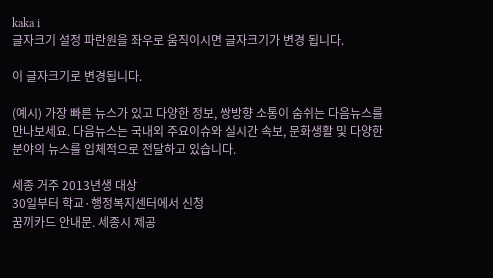kaka i
글자크기 설정 파란원을 좌우로 움직이시면 글자크기가 변경 됩니다.

이 글자크기로 변경됩니다.

(예시) 가장 빠른 뉴스가 있고 다양한 정보, 쌍방향 소통이 숨쉬는 다음뉴스를 만나보세요. 다음뉴스는 국내외 주요이슈와 실시간 속보, 문화생활 및 다양한 분야의 뉴스를 입체적으로 전달하고 있습니다.

세종 거주 2013년생 대상
30일부터 학교·행정복지센터에서 신청
꿈끼카드 안내문. 세종시 제공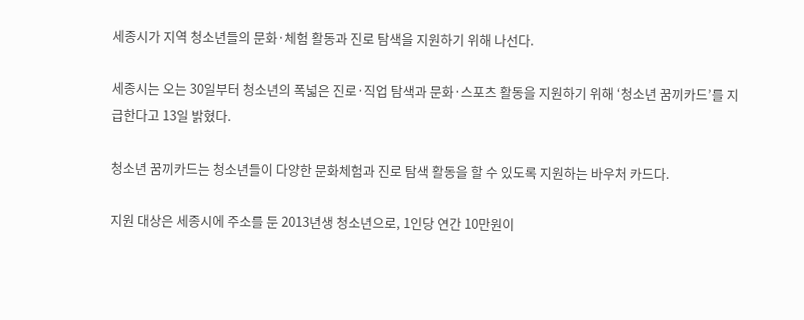세종시가 지역 청소년들의 문화·체험 활동과 진로 탐색을 지원하기 위해 나선다.

세종시는 오는 30일부터 청소년의 폭넓은 진로·직업 탐색과 문화·스포츠 활동을 지원하기 위해 ‘청소년 꿈끼카드’를 지급한다고 13일 밝혔다.

청소년 꿈끼카드는 청소년들이 다양한 문화체험과 진로 탐색 활동을 할 수 있도록 지원하는 바우처 카드다.

지원 대상은 세종시에 주소를 둔 2013년생 청소년으로, 1인당 연간 10만원이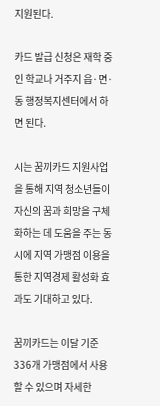지원된다.

카드 발급 신청은 재학 중인 학교나 거주지 읍·면·동 행정복지센터에서 하면 된다.

시는 꿈끼카드 지원사업을 통해 지역 청소년들이 자신의 꿈과 희망을 구체화하는 데 도움을 주는 동시에 지역 가맹점 이용을 통한 지역경제 활성화 효과도 기대하고 있다.

꿈끼카드는 이달 기준 336개 가맹점에서 사용할 수 있으며 자세한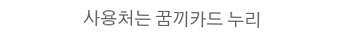사용처는 꿈끼카드 누리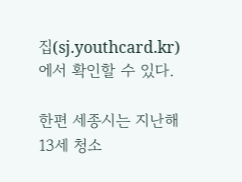집(sj.youthcard.kr)에서 확인할 수 있다.

한편 세종시는 지난해 13세 청소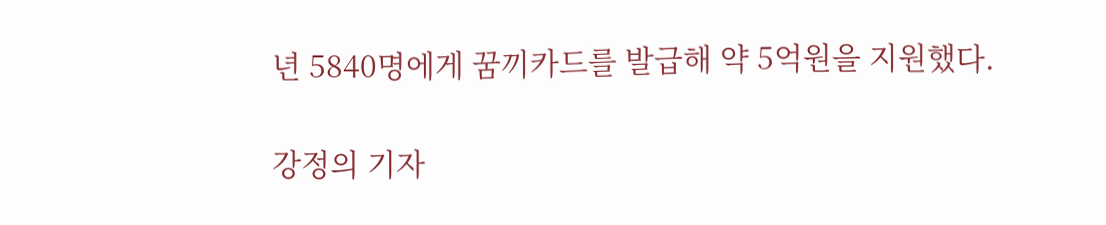년 5840명에게 꿈끼카드를 발급해 약 5억원을 지원했다.

강정의 기자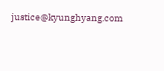justice@kyunghyang.com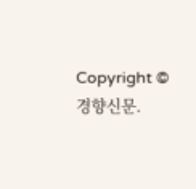Copyright © 경향신문.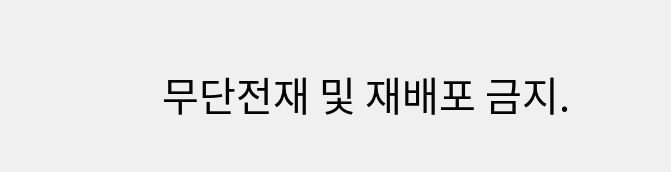무단전재 및 재배포 금지.